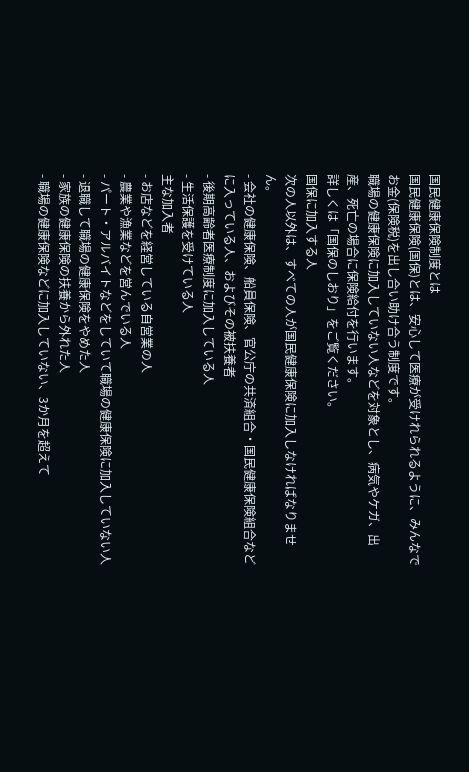国民健康保険制度とは
国民健康保険(国保)とは、安心して医療が受けれられるように、みんなでお金(保険税)を出し合い助け合う制度です。
職場の健康保険に加入していない人などを対象とし、病気やケガ、出産、死亡の場合に保険給付を行います。
詳しくは「国保のしおり」をご覧ください。
国保に加入する人
次の人以外は、すべての人が国民健康保険に加入しなければなりません。
- 会社の健康保険、船員保険、官公庁の共済組合・国民健康保険組合などに入っている人、およびその被扶養者
- 後期高齢者医療制度に加入している人
- 生活保護を受けている人
主な加入者
- お店などを経営している自営業の人
- 農業や漁業などを営んでいる人
- パート・アルバイトなどをしていて職場の健康保険に加入していない人
- 退職して職場の健康保険をやめた人
- 家族の健康保険の扶養から外れた人
- 職場の健康保険などに加入していない、3か月を超えて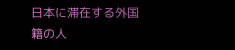日本に滞在する外国籍の人